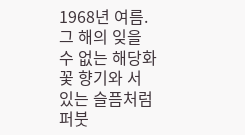1968년 여름. 그 해의 잊을 수 없는 해당화꽃 향기와 서 있는 슬픔처럼 퍼붓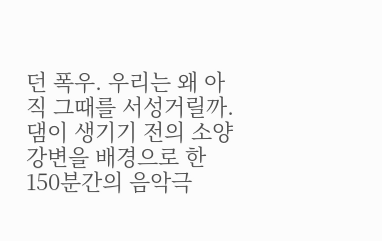던 폭우. 우리는 왜 아직 그때를 서성거릴까. 댐이 생기기 전의 소양강변을 배경으로 한 150분간의 음악극